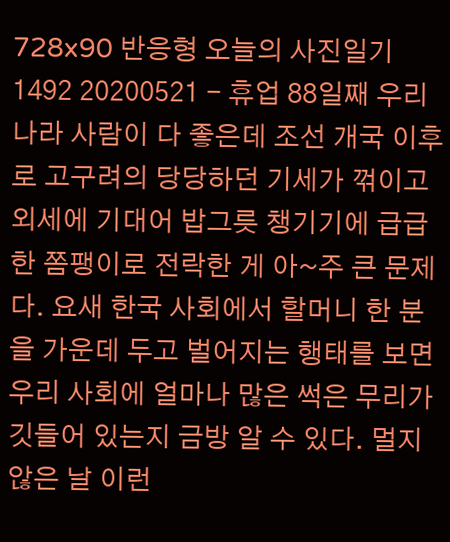728x90 반응형 오늘의 사진일기1492 20200521 - 휴업 88일째 우리나라 사람이 다 좋은데 조선 개국 이후로 고구려의 당당하던 기세가 꺾이고 외세에 기대어 밥그릇 챙기기에 급급한 쫌팽이로 전락한 게 아~주 큰 문제다. 요새 한국 사회에서 할머니 한 분을 가운데 두고 벌어지는 행태를 보면 우리 사회에 얼마나 많은 썩은 무리가 깃들어 있는지 금방 알 수 있다. 멀지 않은 날 이런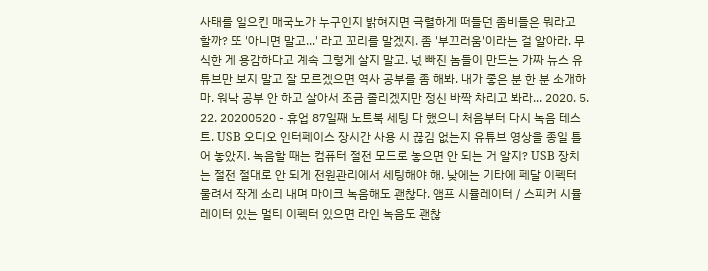사태를 일으킨 매국노가 누구인지 밝혀지면 극렬하게 떠들던 좀비들은 뭐라고 할까? 또 '아니면 말고...' 라고 꼬리를 말겠지. 좀 '부끄러움'이라는 걸 알아라. 무식한 게 용감하다고 계속 그렇게 살지 말고. 넋 빠진 놈들이 만드는 가짜 뉴스 유튜브만 보지 말고 잘 모르겠으면 역사 공부를 좀 해봐. 내가 좋은 분 한 분 소개하마. 워낙 공부 안 하고 살아서 조금 졸리겠지만 정신 바짝 차리고 봐라... 2020. 5. 22. 20200520 - 휴업 87일째 노트북 세팅 다 했으니 처음부터 다시 녹음 테스트. USB 오디오 인터페이스 장시간 사용 시 끊김 없는지 유튜브 영상을 종일 틀어 놓았지. 녹음할 때는 컴퓨터 절전 모드로 놓으면 안 되는 거 알지? USB 장치는 절전 절대로 안 되게 전원관리에서 세팅해야 해. 낮에는 기타에 페달 이펙터 물려서 작게 소리 내며 마이크 녹음해도 괜찮다. 앰프 시뮬레이터 / 스피커 시뮬레이터 있는 멀티 이펙터 있으면 라인 녹음도 괜찮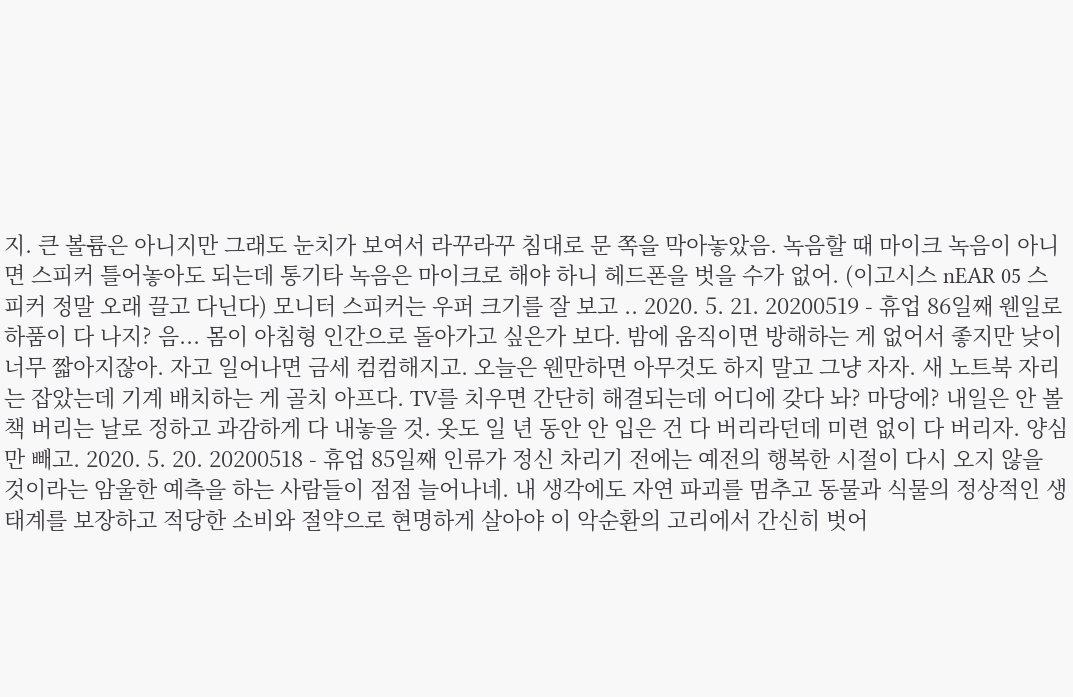지. 큰 볼륨은 아니지만 그래도 눈치가 보여서 라꾸라꾸 침대로 문 쪽을 막아놓았음. 녹음할 때 마이크 녹음이 아니면 스피커 틀어놓아도 되는데 통기타 녹음은 마이크로 해야 하니 헤드폰을 벗을 수가 없어. (이고시스 nEAR 05 스피커 정말 오래 끌고 다닌다) 모니터 스피커는 우퍼 크기를 잘 보고 .. 2020. 5. 21. 20200519 - 휴업 86일째 웬일로 하품이 다 나지? 음... 몸이 아침형 인간으로 돌아가고 싶은가 보다. 밤에 움직이면 방해하는 게 없어서 좋지만 낮이 너무 짧아지잖아. 자고 일어나면 금세 컴컴해지고. 오늘은 웬만하면 아무것도 하지 말고 그냥 자자. 새 노트북 자리는 잡았는데 기계 배치하는 게 골치 아프다. TV를 치우면 간단히 해결되는데 어디에 갖다 놔? 마당에? 내일은 안 볼 책 버리는 날로 정하고 과감하게 다 내놓을 것. 옷도 일 년 동안 안 입은 건 다 버리라던데 미련 없이 다 버리자. 양심만 빼고. 2020. 5. 20. 20200518 - 휴업 85일째 인류가 정신 차리기 전에는 예전의 행복한 시절이 다시 오지 않을 것이라는 암울한 예측을 하는 사람들이 점점 늘어나네. 내 생각에도 자연 파괴를 멈추고 동물과 식물의 정상적인 생태계를 보장하고 적당한 소비와 절약으로 현명하게 살아야 이 악순환의 고리에서 간신히 벗어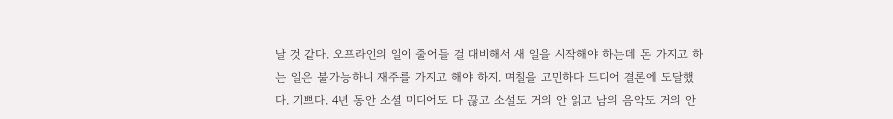날 것 같다. 오프라인의 일이 줄어들 걸 대비해서 새 일을 시작해야 하는데 돈 가지고 하는 일은 불가능하니 재주를 가지고 해야 하지. 며칠을 고민하다 드디어 결론에 도달했다. 기쁘다. 4년 동안 소셜 미디어도 다 끊고 소설도 거의 안 읽고 남의 음악도 거의 안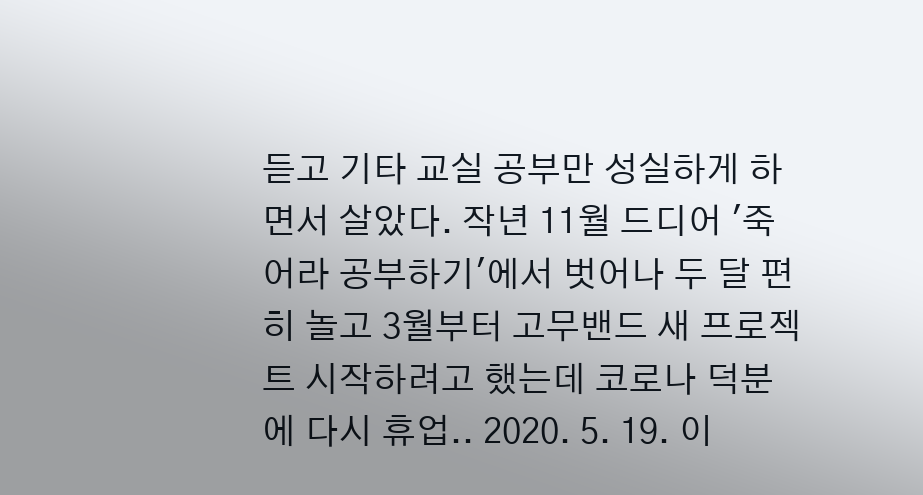듣고 기타 교실 공부만 성실하게 하면서 살았다. 작년 11월 드디어 '죽어라 공부하기'에서 벗어나 두 달 편히 놀고 3월부터 고무밴드 새 프로젝트 시작하려고 했는데 코로나 덕분에 다시 휴업.. 2020. 5. 19. 이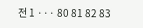전 1 ··· 80 81 82 83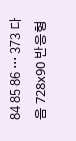84 85 86 ··· 373 다음 728x90 반응형